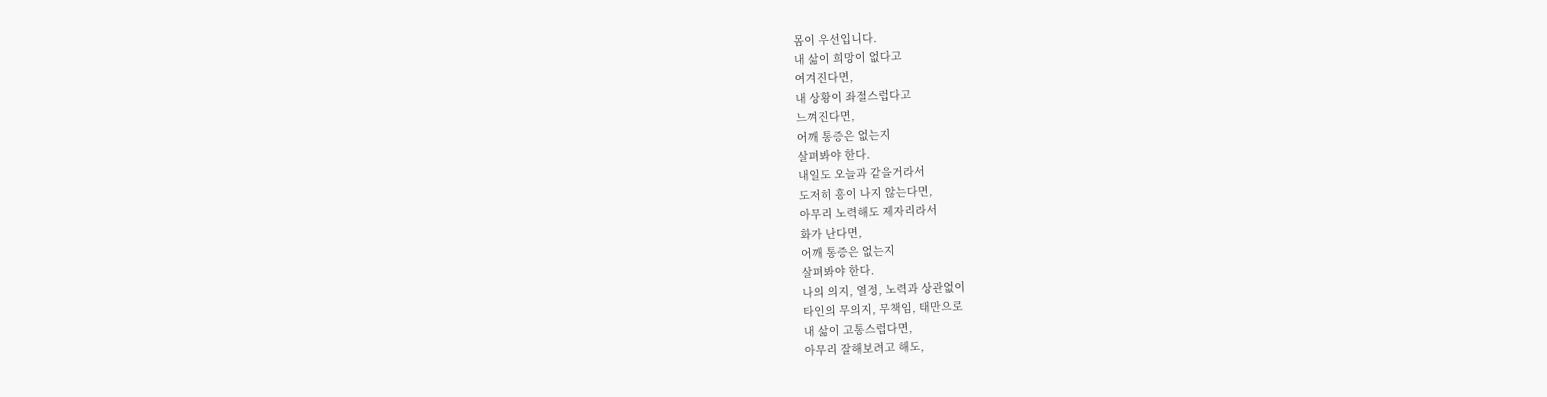몸이 우선입니다.
내 삶이 희망이 없다고
여겨진다면,
내 상황이 좌절스럽다고
느껴진다면,
어깨 통증은 없는지
살펴봐야 한다.
내일도 오늘과 같을거라서
도저히 흥이 나지 않는다면,
아무리 노력해도 제자리라서
화가 난다면,
어깨 통증은 없는지
살펴봐야 한다.
나의 의지, 열정, 노력과 상관없이
타인의 무의지, 무책임, 태만으로
내 삶이 고통스럽다면,
아무리 잘해보려고 해도,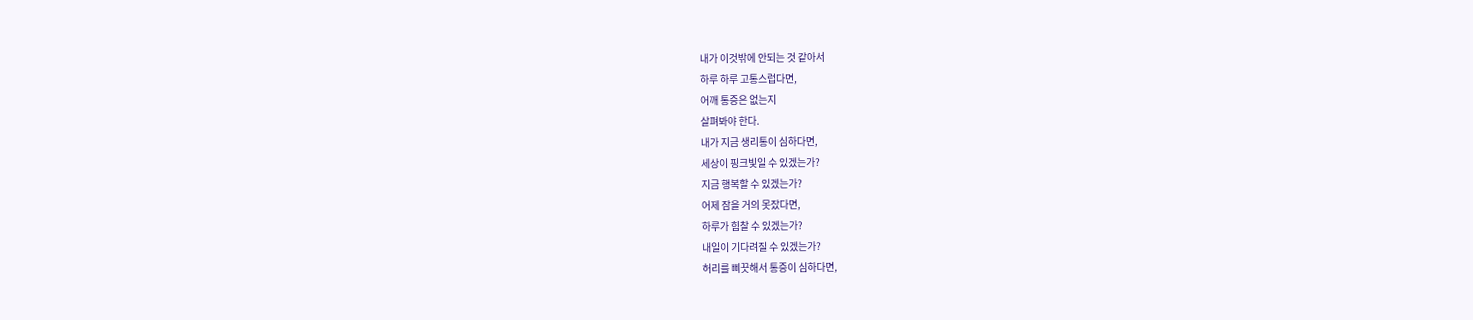내가 이것밖에 안되는 것 같아서
하루 하루 고통스럽다면,
어깨 통증은 없는지
살펴봐야 한다.
내가 지금 생리통이 심하다면,
세상이 핑크빛일 수 있겠는가?
지금 행복할 수 있겠는가?
어제 잠을 거의 못잤다면,
하루가 힘찰 수 있겠는가?
내일이 기다려질 수 있겠는가?
허리를 삐끗해서 통증이 심하다면,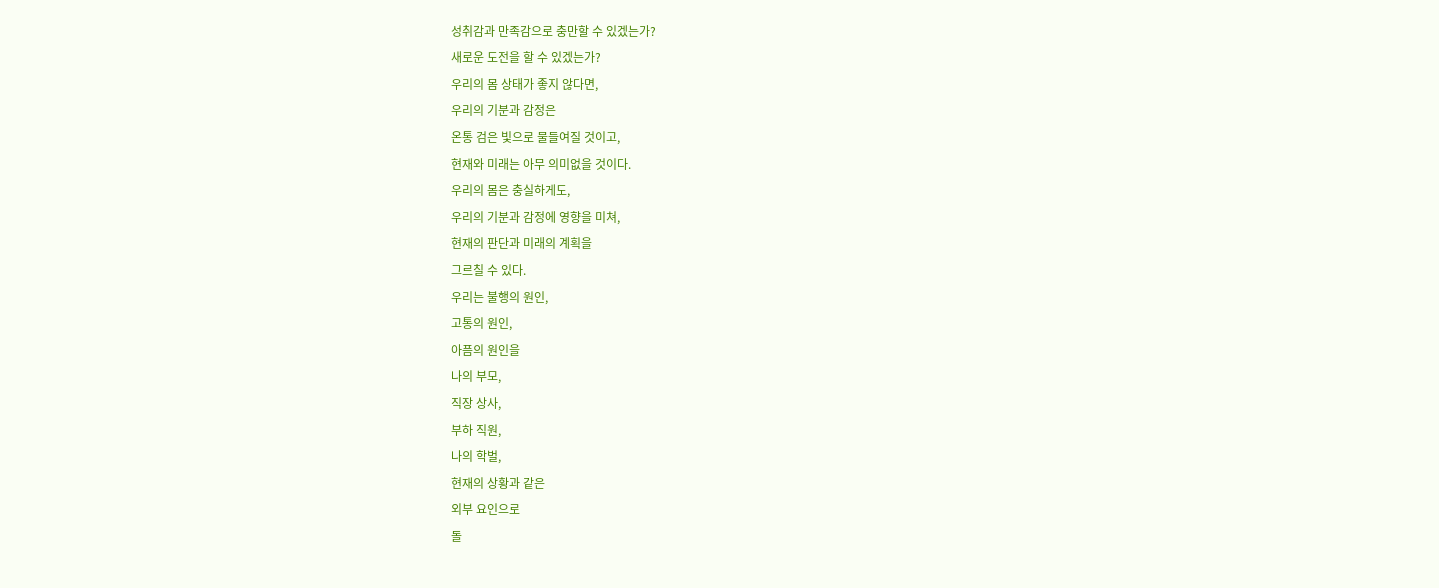성취감과 만족감으로 충만할 수 있겠는가?
새로운 도전을 할 수 있겠는가?
우리의 몸 상태가 좋지 않다면,
우리의 기분과 감정은
온통 검은 빛으로 물들여질 것이고,
현재와 미래는 아무 의미없을 것이다.
우리의 몸은 충실하게도,
우리의 기분과 감정에 영향을 미쳐,
현재의 판단과 미래의 계획을
그르칠 수 있다.
우리는 불행의 원인,
고통의 원인,
아픔의 원인을
나의 부모,
직장 상사,
부하 직원,
나의 학벌,
현재의 상황과 같은
외부 요인으로
돌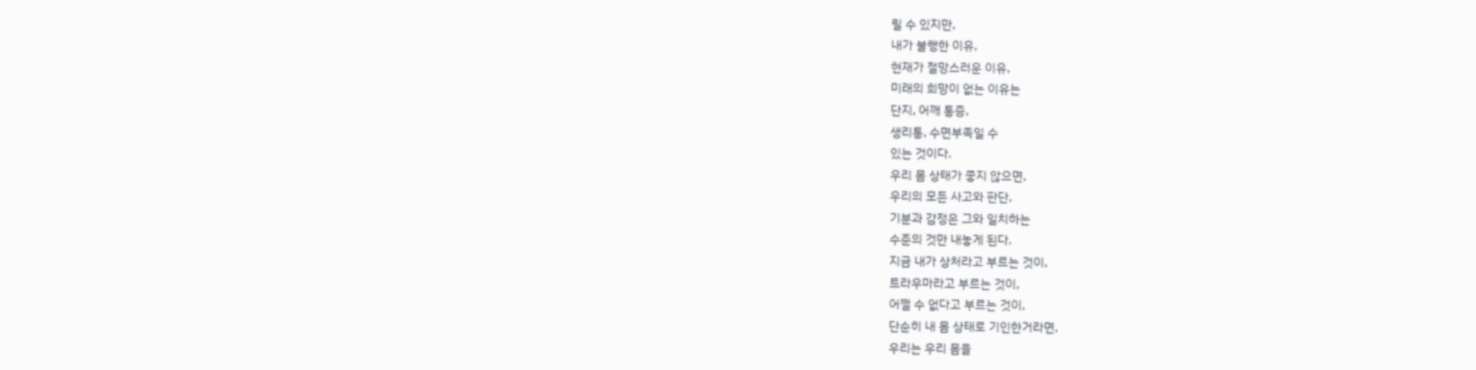릴 수 있지만,
내가 불행한 이유,
현재가 절망스러운 이유,
미래의 희망이 없는 이유는
단지, 어깨 통증,
생리통, 수면부족일 수
있는 것이다.
우리 몸 상태가 좋지 않으면,
우리의 모든 사고와 판단,
기분과 감정은 그와 일치하는
수준의 것만 내놓게 된다.
지금 내가 상처라고 부르는 것이,
트라우마라고 부르는 것이,
어쩔 수 없다고 부르는 것이,
단순히 내 몸 상태로 기인한거라면,
우리는 우리 몸을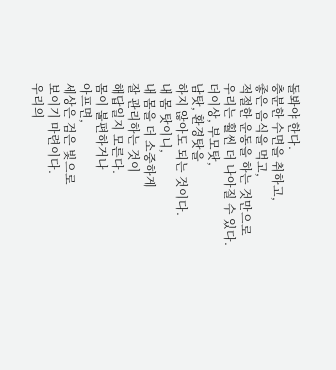돌봐야 한다.
충분한 수면을 취하고,
좋은 음식을 먹고,
적절한 운동을 하는 것만으로
우리는 훨씬 더 나아질 수 있다.
더이상, 부모탓,
남탓, 환경탓을
하지 않아도 되는 것이다.
내 몸 탓이니,
내 몸을 더 소중하게
잘 관리하는 것이
해답일지 모른다.
몸이 불편하거나
아프면,
세상은 검은 빛으로
보이기 마련이다.
우리의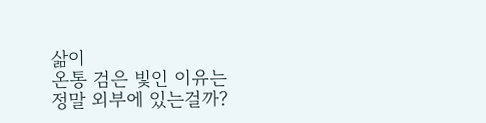삶이
온통 검은 빛인 이유는
정말 외부에 있는걸까?